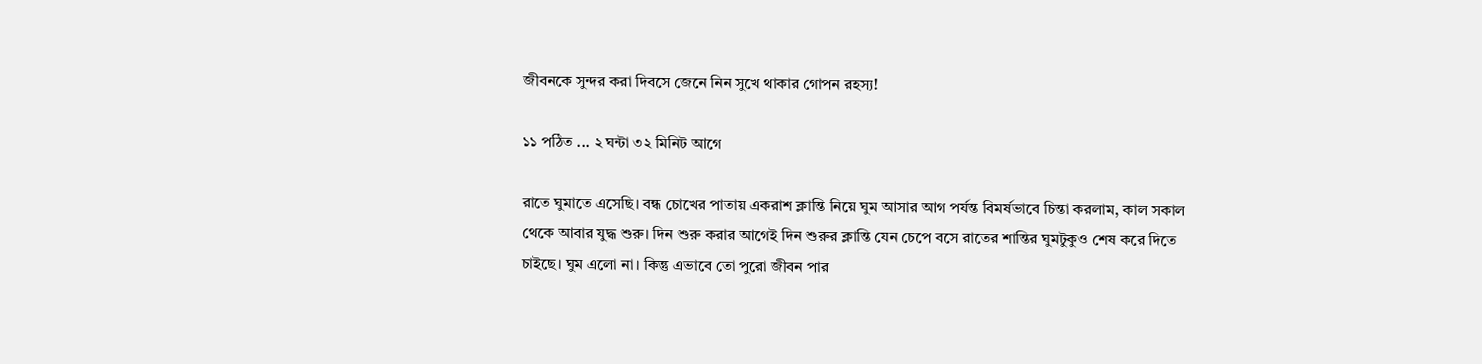জীবনকে সুন্দর করা দিবসে জেনে নিন সুখে থাকার গোপন রহস্য!

১১ পঠিত ... ২ ঘন্টা ৩২ মিনিট আগে

রাতে ঘুমাতে এসেছি। বন্ধ চোখের পাতায় একরাশ ক্লান্তি নিয়ে ঘুম আসার আগ পর্যন্ত বিমর্ষভাবে চিন্তা করলাম, কাল সকাল থেকে আবার যুদ্ধ শুরু। দিন শুরু করার আগেই দিন শুরুর ক্লান্তি যেন চেপে বসে রাতের শান্তির ঘুমটুকুও শেষ করে দিতে চাইছে। ঘুম এলো না। কিন্তু এভাবে তো পুরো জীবন পার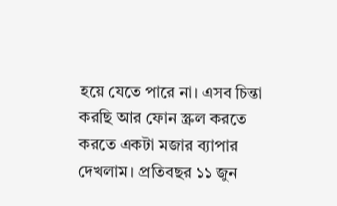হয়ে যেতে পারে না। এসব চিন্তা করছি আর ফোন স্ক্রল করতে করতে একটা মজার ব্যাপার দেখলাম। প্রতিবছর ১১ জুন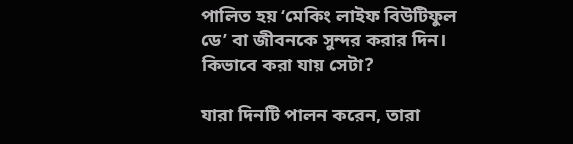পালিত হয় ‘মেকিং লাইফ বিউটিফুল ডে’ বা জীবনকে সুন্দর করার দিন। কিভাবে করা যায় সেটা?

যারা দিনটি পালন করেন, তারা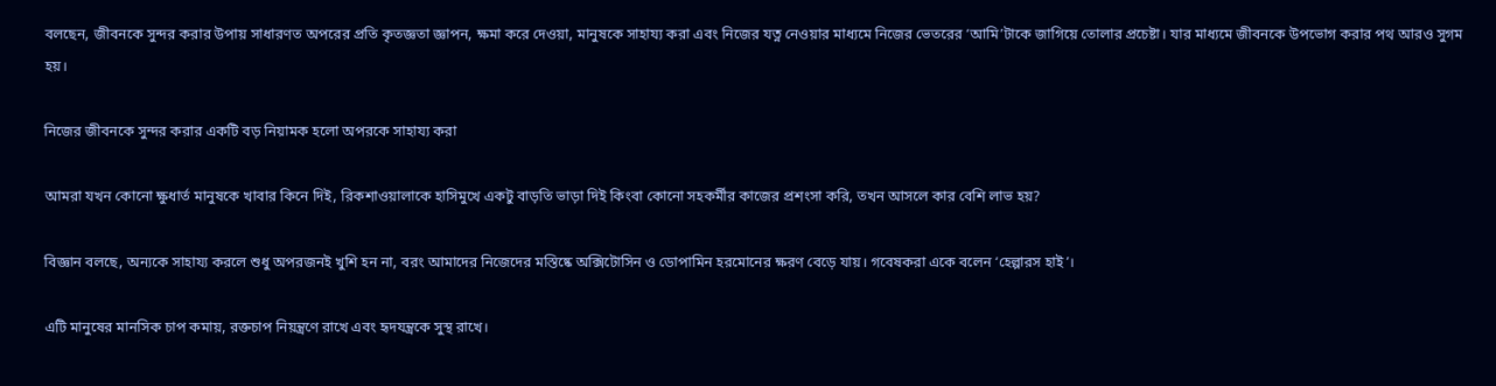বলছেন, জীবনকে সুন্দর করার উপায় সাধারণত অপরের প্রতি কৃতজ্ঞতা জ্ঞাপন, ক্ষমা করে দেওয়া, মানুষকে সাহায্য করা এবং নিজের যত্ন নেওয়ার মাধ্যমে নিজের ভেতরের ‘আমি’টাকে জাগিয়ে তোলার প্রচেষ্টা। যার মাধ্যমে জীবনকে উপভোগ করার পথ আরও সুগম হয়।

নিজের জীবনকে সুন্দর করার একটি বড় নিয়ামক হলো অপরকে সাহায্য করা

আমরা যখন কোনো ক্ষুধার্ত মানুষকে খাবার কিনে দিই, রিকশাওয়ালাকে হাসিমুখে একটু বাড়তি ভাড়া দিই কিংবা কোনো সহকর্মীর কাজের প্রশংসা করি, তখন আসলে কার বেশি লাভ হয়?

বিজ্ঞান বলছে, অন্যকে সাহায্য করলে শুধু অপরজনই খুশি হন না, বরং আমাদের নিজেদের মস্তিষ্কে অক্সিটোসিন ও ডোপামিন হরমোনের ক্ষরণ বেড়ে যায়। গবেষকরা একে বলেন ‘হেল্পারস হাই’।

এটি মানুষের মানসিক চাপ কমায়, রক্তচাপ নিয়ন্ত্রণে রাখে এবং হৃদযন্ত্রকে সুস্থ রাখে।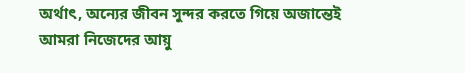অর্থাৎ, অন্যের জীবন সুন্দর করতে গিয়ে অজান্তেই আমরা নিজেদের আয়ু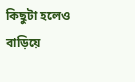কিছুটা হলেও বাড়িয়ে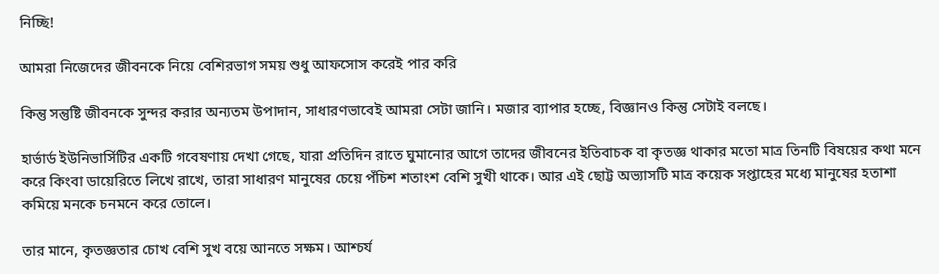নিচ্ছি!

আমরা নিজেদের জীবনকে নিয়ে বেশিরভাগ সময় শুধু আফসোস করেই পার করি

কিন্তু সন্তুষ্টি জীবনকে সুন্দর করার অন্যতম উপাদান, সাধারণভাবেই আমরা সেটা জানি। মজার ব্যাপার হচ্ছে, বিজ্ঞানও কিন্তু সেটাই বলছে।

হার্ভার্ড ইউনিভার্সিটির একটি গবেষণায় দেখা গেছে, যারা প্রতিদিন রাতে ঘুমানোর আগে তাদের জীবনের ইতিবাচক বা কৃতজ্ঞ থাকার মতো মাত্র তিনটি বিষয়ের কথা মনে করে কিংবা ডায়েরিতে লিখে রাখে, তারা সাধারণ মানুষের চেয়ে পঁচিশ শতাংশ বেশি সুখী থাকে। আর এই ছোট্ট অভ্যাসটি মাত্র কয়েক সপ্তাহের মধ্যে মানুষের হতাশা কমিয়ে মনকে চনমনে করে তোলে।

তার মানে, কৃতজ্ঞতার চোখ বেশি সুখ বয়ে আনতে সক্ষম। আশ্চর্য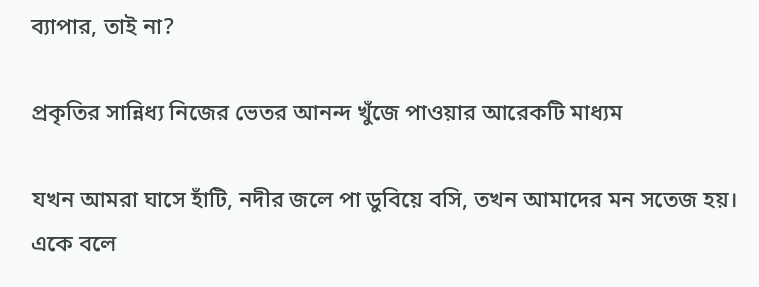ব্যাপার, তাই না?

প্রকৃতির সান্নিধ্য নিজের ভেতর আনন্দ খুঁজে পাওয়ার আরেকটি মাধ্যম

যখন আমরা ঘাসে হাঁটি, নদীর জলে পা ডুবিয়ে বসি, তখন আমাদের মন সতেজ হয়। একে বলে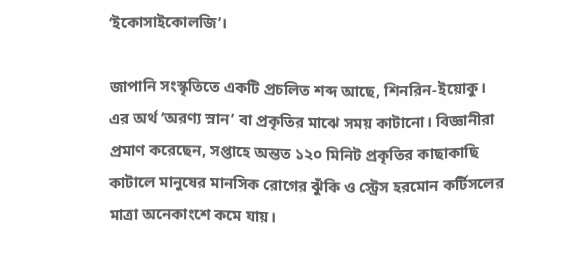‘ইকোসাইকোলজি’।

জাপানি সংস্কৃতিতে একটি প্রচলিত শব্দ আছে, শিনরিন-ইয়োকু। এর অর্থ ‘অরণ্য স্নান’ বা প্রকৃতির মাঝে সময় কাটানো। বিজ্ঞানীরা প্রমাণ করেছেন, সপ্তাহে অন্তত ১২০ মিনিট প্রকৃতির কাছাকাছি কাটালে মানুষের মানসিক রোগের ঝুঁকি ও স্ট্রেস হরমোন কর্টিসলের মাত্রা অনেকাংশে কমে যায়।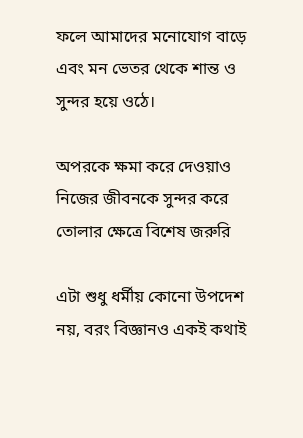ফলে আমাদের মনোযোগ বাড়ে এবং মন ভেতর থেকে শান্ত ও সুন্দর হয়ে ওঠে।

অপরকে ক্ষমা করে দেওয়াও নিজের জীবনকে সুন্দর করে তোলার ক্ষেত্রে বিশেষ জরুরি

এটা শুধু ধর্মীয় কোনো উপদেশ নয়, বরং বিজ্ঞানও একই কথাই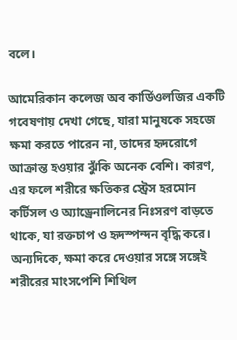বলে।

আমেরিকান কলেজ অব কার্ডিওলজির একটি গবেষণায় দেখা গেছে, যারা মানুষকে সহজে ক্ষমা করতে পারেন না, তাদের হৃদরোগে আক্রান্ত হওয়ার ঝুঁকি অনেক বেশি। কারণ, এর ফলে শরীরে ক্ষতিকর স্ট্রেস হরমোন কর্টিসল ও অ্যাড্রেনালিনের নিঃসরণ বাড়তে থাকে, যা রক্তচাপ ও হৃদস্পন্দন বৃদ্ধি করে। অন্যদিকে, ক্ষমা করে দেওয়ার সঙ্গে সঙ্গেই শরীরের মাংসপেশি শিথিল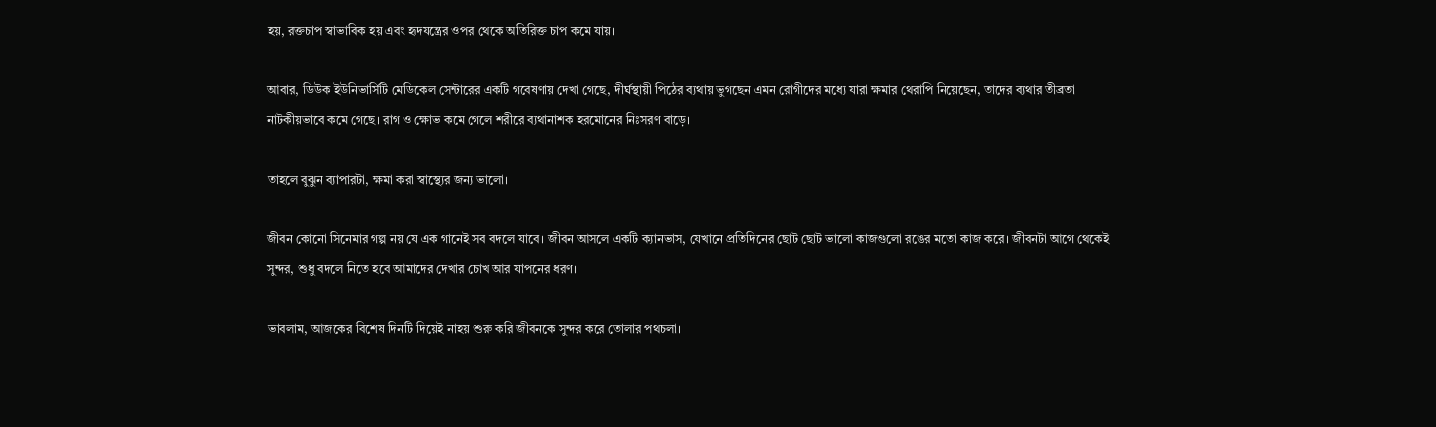হয়, রক্তচাপ স্বাভাবিক হয় এবং হৃদযন্ত্রের ওপর থেকে অতিরিক্ত চাপ কমে যায়।

আবার, ডিউক ইউনিভার্সিটি মেডিকেল সেন্টারের একটি গবেষণায় দেখা গেছে, দীর্ঘস্থায়ী পিঠের ব্যথায় ভুগছেন এমন রোগীদের মধ্যে যারা ক্ষমার থেরাপি নিয়েছেন, তাদের ব্যথার তীব্রতা নাটকীয়ভাবে কমে গেছে। রাগ ও ক্ষোভ কমে গেলে শরীরে ব্যথানাশক হরমোনের নিঃসরণ বাড়ে।

তাহলে বুঝুন ব্যাপারটা, ক্ষমা করা স্বাস্থ্যের জন্য ভালো।

জীবন কোনো সিনেমার গল্প নয় যে এক গানেই সব বদলে যাবে। জীবন আসলে একটি ক্যানভাস, যেখানে প্রতিদিনের ছোট ছোট ভালো কাজগুলো রঙের মতো কাজ করে। জীবনটা আগে থেকেই সুন্দর, শুধু বদলে নিতে হবে আমাদের দেখার চোখ আর যাপনের ধরণ।

ভাবলাম, আজকের বিশেষ দিনটি দিয়েই নাহয় শুরু করি জীবনকে সুন্দর করে তোলার পথচলা।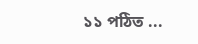১১ পঠিত ...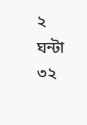২ ঘন্টা ৩২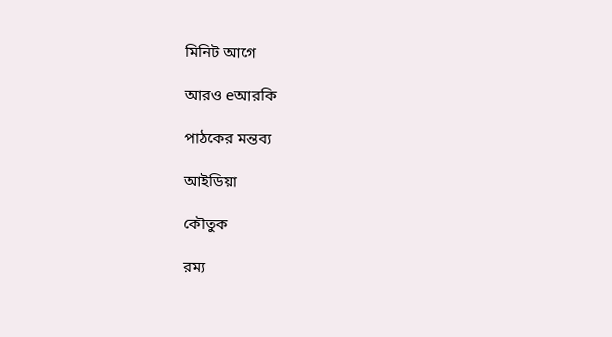মিনিট আগে

আরও eআরকি

পাঠকের মন্তব্য

আইডিয়া

কৌতুক

রম্য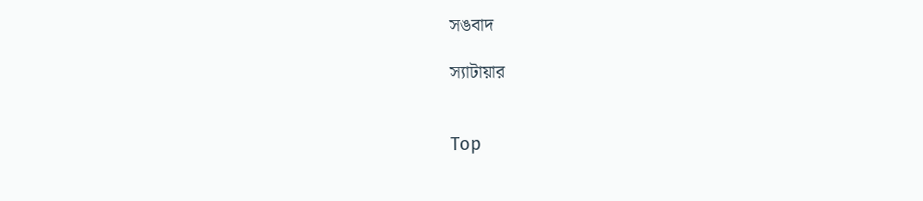সঙবাদ

স্যাটায়ার


Top